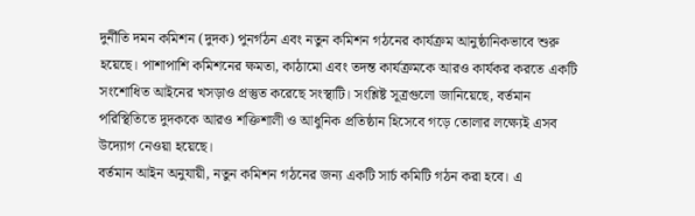দুর্নীতি দমন কমিশন (দুদক) পুনর্গঠন এবং নতুন কমিশন গঠনের কার্যক্রম আনুষ্ঠানিকভাবে শুরু হয়েছে। পাশাপাশি কমিশনের ক্ষমতা, কাঠামো এবং তদন্ত কার্যক্রমকে আরও কার্যকর করতে একটি সংশোধিত আইনের খসড়াও প্রস্তুত করেছে সংস্থাটি। সংশ্লিষ্ট সূত্রগুলো জানিয়েছে, বর্তমান পরিস্থিতিতে দুদককে আরও শক্তিশালী ও আধুনিক প্রতিষ্ঠান হিসেবে গড়ে তোলার লক্ষ্যেই এসব উদ্যোগ নেওয়া হয়েছে।
বর্তমান আইন অনুযায়ী, নতুন কমিশন গঠনের জন্য একটি সার্চ কমিটি গঠন করা হবে। এ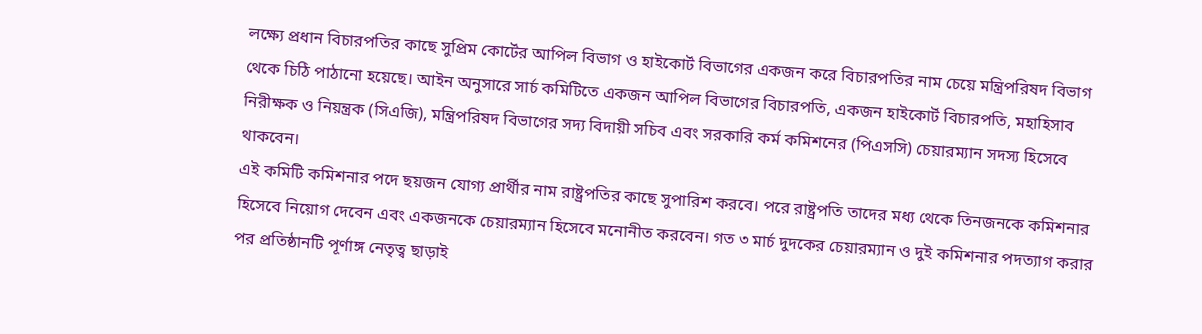লক্ষ্যে প্রধান বিচারপতির কাছে সুপ্রিম কোর্টের আপিল বিভাগ ও হাইকোর্ট বিভাগের একজন করে বিচারপতির নাম চেয়ে মন্ত্রিপরিষদ বিভাগ থেকে চিঠি পাঠানো হয়েছে। আইন অনুসারে সার্চ কমিটিতে একজন আপিল বিভাগের বিচারপতি, একজন হাইকোর্ট বিচারপতি, মহাহিসাব নিরীক্ষক ও নিয়ন্ত্রক (সিএজি), মন্ত্রিপরিষদ বিভাগের সদ্য বিদায়ী সচিব এবং সরকারি কর্ম কমিশনের (পিএসসি) চেয়ারম্যান সদস্য হিসেবে থাকবেন।
এই কমিটি কমিশনার পদে ছয়জন যোগ্য প্রার্থীর নাম রাষ্ট্রপতির কাছে সুপারিশ করবে। পরে রাষ্ট্রপতি তাদের মধ্য থেকে তিনজনকে কমিশনার হিসেবে নিয়োগ দেবেন এবং একজনকে চেয়ারম্যান হিসেবে মনোনীত করবেন। গত ৩ মার্চ দুদকের চেয়ারম্যান ও দুই কমিশনার পদত্যাগ করার পর প্রতিষ্ঠানটি পূর্ণাঙ্গ নেতৃত্ব ছাড়াই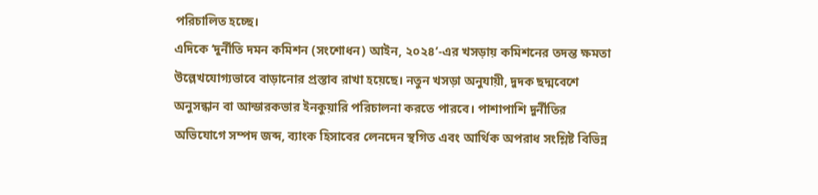পরিচালিত হচ্ছে।
এদিকে ‘দুর্নীতি দমন কমিশন (সংশোধন) আইন, ২০২৪’-এর খসড়ায় কমিশনের তদন্ত ক্ষমতা উল্লেখযোগ্যভাবে বাড়ানোর প্রস্তাব রাখা হয়েছে। নতুন খসড়া অনুযায়ী, দুদক ছদ্মবেশে অনুসন্ধান বা আন্ডারকভার ইনকুয়ারি পরিচালনা করতে পারবে। পাশাপাশি দুর্নীতির অভিযোগে সম্পদ জব্দ, ব্যাংক হিসাবের লেনদেন স্থগিত এবং আর্থিক অপরাধ সংশ্লিষ্ট বিভিন্ন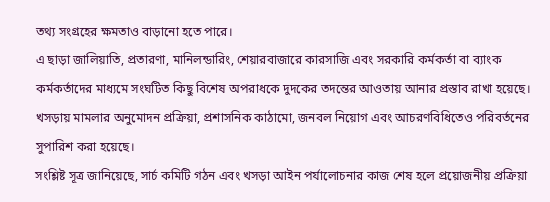তথ্য সংগ্রহের ক্ষমতাও বাড়ানো হতে পারে।
এ ছাড়া জালিয়াতি, প্রতারণা, মানিলন্ডারিং, শেয়ারবাজারে কারসাজি এবং সরকারি কর্মকর্তা বা ব্যাংক কর্মকর্তাদের মাধ্যমে সংঘটিত কিছু বিশেষ অপরাধকে দুদকের তদন্তের আওতায় আনার প্রস্তাব রাখা হয়েছে। খসড়ায় মামলার অনুমোদন প্রক্রিয়া, প্রশাসনিক কাঠামো, জনবল নিয়োগ এবং আচরণবিধিতেও পরিবর্তনের সুপারিশ করা হয়েছে।
সংশ্লিষ্ট সূত্র জানিয়েছে, সার্চ কমিটি গঠন এবং খসড়া আইন পর্যালোচনার কাজ শেষ হলে প্রয়োজনীয় প্রক্রিয়া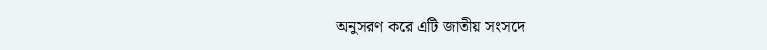অনুসরণ করে এটি জাতীয় সংসদে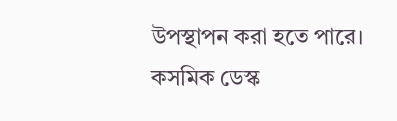উপস্থাপন করা হতে পারে।
কসমিক ডেস্ক